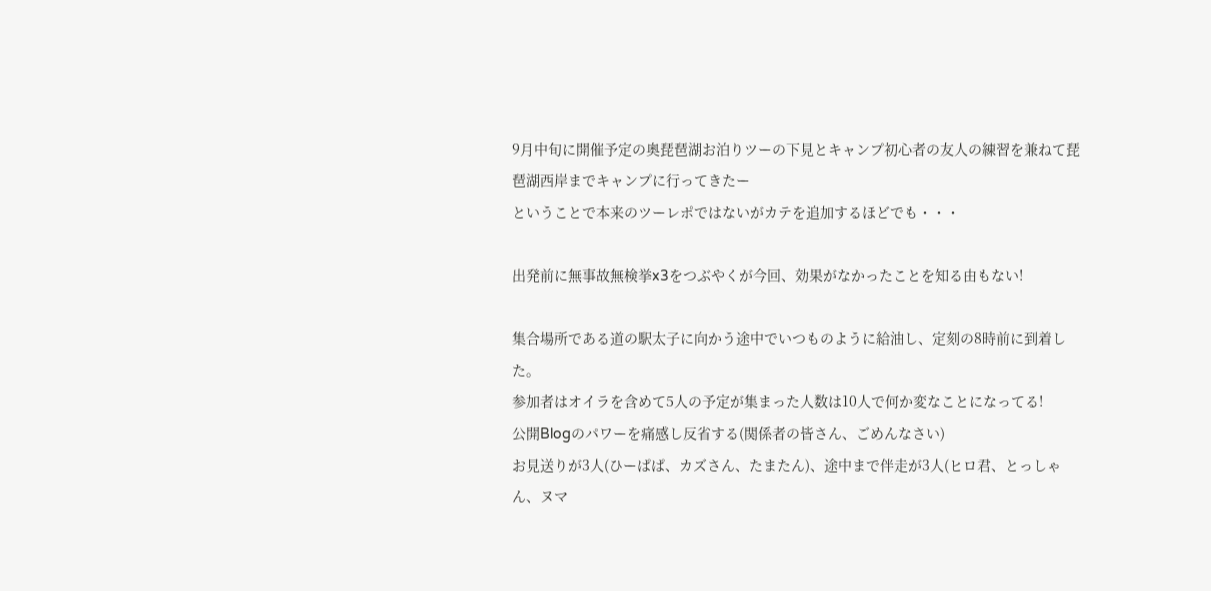9月中旬に開催予定の奥琵琶湖お泊りツーの下見とキャンプ初心者の友人の練習を兼ねて琵琶湖西岸までキャンプに行ってきたー
ということで本来のツーレポではないがカテを追加するほどでも・・・

出発前に無事故無検挙x3をつぶやくが今回、効果がなかったことを知る由もない!

集合場所である道の駅太子に向かう途中でいつものように給油し、定刻の8時前に到着した。
参加者はオイラを含めて5人の予定が集まった人数は10人で何か変なことになってる!
公開Blogのパワーを痛感し反省する(関係者の皆さん、ごめんなさい)
お見送りが3人(ひーぱぱ、カズさん、たまたん)、途中まで伴走が3人(ヒロ君、とっしゃん、ヌマ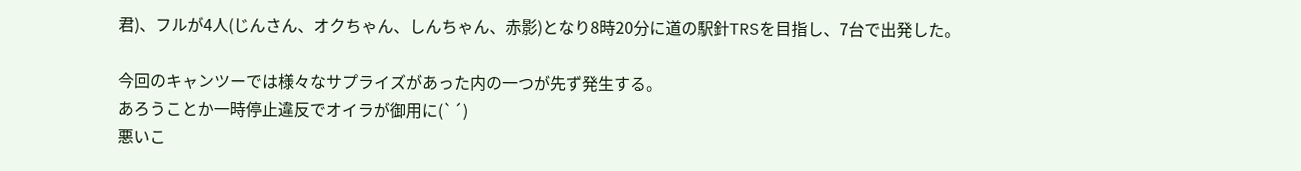君)、フルが4人(じんさん、オクちゃん、しんちゃん、赤影)となり8時20分に道の駅針TRSを目指し、7台で出発した。

今回のキャンツーでは様々なサプライズがあった内の一つが先ず発生する。
あろうことか一時停止違反でオイラが御用に(`´)
悪いこ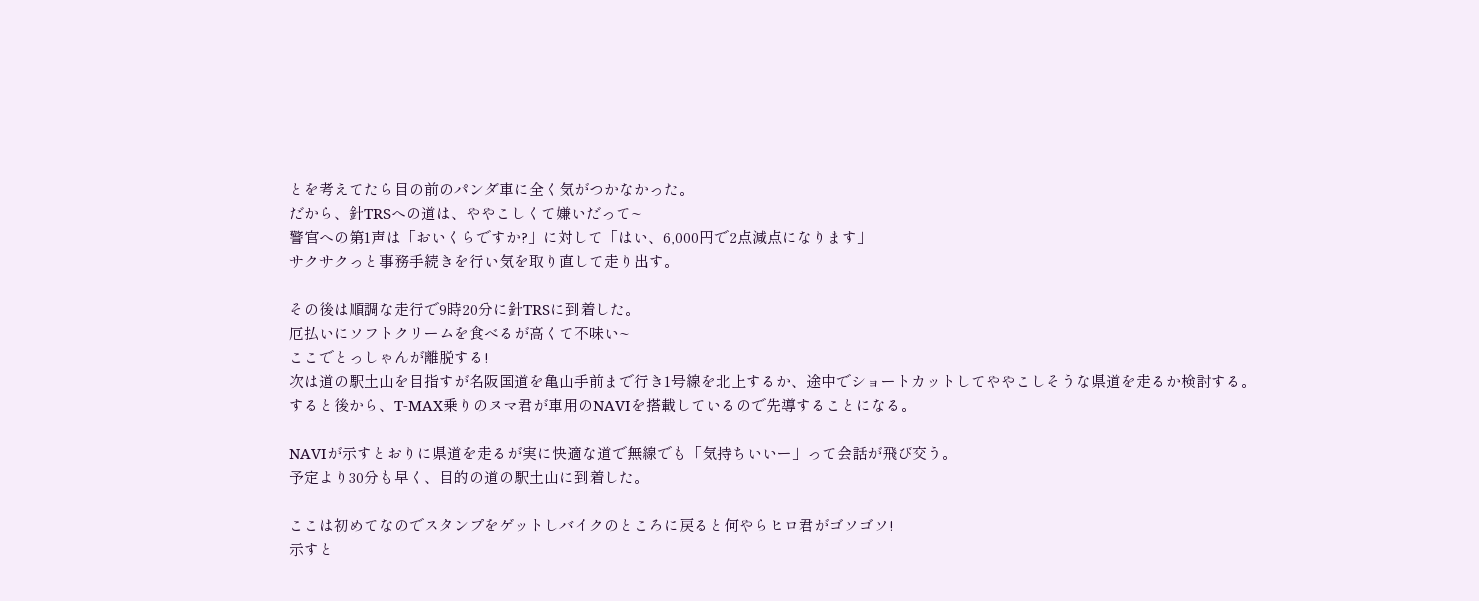とを考えてたら目の前のパンダ車に全く気がつかなかった。
だから、針TRSへの道は、ややこしくて嫌いだって~
警官への第1声は「おいくらですか?」に対して「はい、6,000円で2点減点になります」
サクサクっと事務手続きを行い気を取り直して走り出す。

その後は順調な走行で9時20分に針TRSに到着した。
厄払いにソフトクリームを食べるが高くて不味い~
ここでとっしゃんが離脱する!
次は道の駅土山を目指すが名阪国道を亀山手前まで行き1号線を北上するか、途中でショートカットしてややこしそうな県道を走るか検討する。
すると後から、T-MAX乗りのヌマ君が車用のNAVIを搭載しているので先導することになる。

NAVIが示すとおりに県道を走るが実に快適な道で無線でも「気持ちいいー」って会話が飛び交う。
予定より30分も早く、目的の道の駅土山に到着した。

ここは初めてなのでスタンプをゲットしバイクのところに戻ると何やらヒロ君がゴソゴソ!
示すと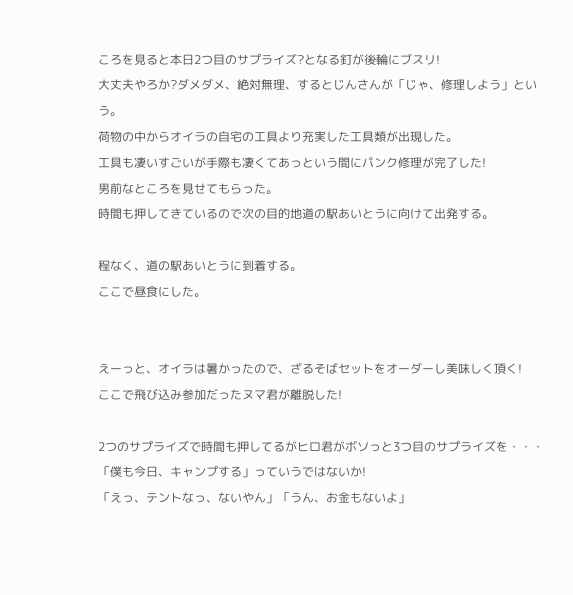ころを見ると本日2つ目のサプライズ?となる釘が後輪にブスリ!
大丈夫やろか?ダメダメ、絶対無理、するとじんさんが「じゃ、修理しよう」という。
荷物の中からオイラの自宅の工具より充実した工具類が出現した。
工具も凄いすごいが手際も凄くてあっという間にパンク修理が完了した!
男前なところを見せてもらった。
時間も押してきているので次の目的地道の駅あいとうに向けて出発する。

程なく、道の駅あいとうに到着する。
ここで昼食にした。


えーっと、オイラは暑かったので、ざるそばセットをオーダーし美味しく頂く!
ここで飛び込み参加だったヌマ君が離脱した!

2つのサプライズで時間も押してるがヒロ君がボソっと3つ目のサプライズを・・・
「僕も今日、キャンプする」っていうではないか!
「えっ、テントなっ、ないやん」「うん、お金もないよ」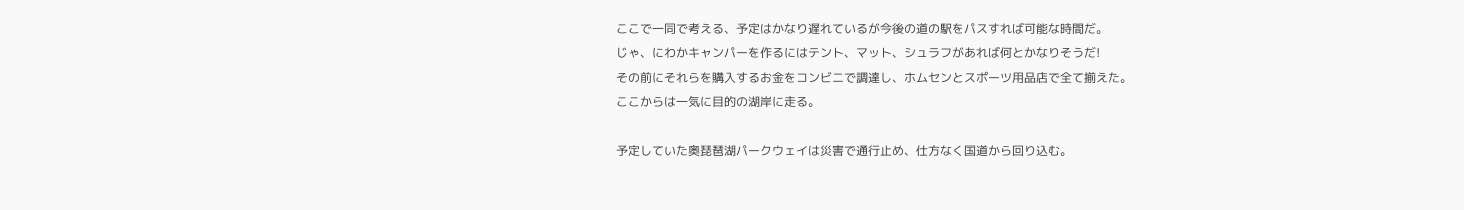ここで一同で考える、予定はかなり遅れているが今後の道の駅をパスすれば可能な時間だ。
じゃ、にわかキャンパーを作るにはテント、マット、シュラフがあれば何とかなりそうだ!
その前にそれらを購入するお金をコンビニで調達し、ホムセンとスポーツ用品店で全て揃えた。
ここからは一気に目的の湖岸に走る。

予定していた奥琵琶湖パークウェイは災害で通行止め、仕方なく国道から回り込む。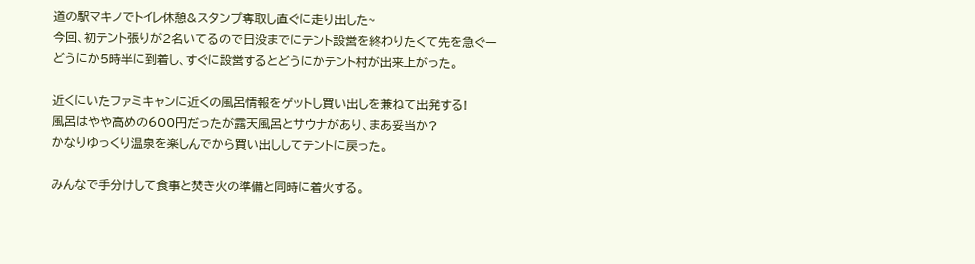道の駅マキノでトイレ休憩&スタンプ奪取し直ぐに走り出した~
今回、初テント張りが2名いてるので日没までにテント設営を終わりたくて先を急ぐー
どうにか5時半に到着し、すぐに設営するとどうにかテント村が出来上がった。

近くにいたファミキャンに近くの風呂情報をゲットし買い出しを兼ねて出発する!
風呂はやや高めの600円だったが露天風呂とサウナがあり、まあ妥当か?
かなりゆっくり温泉を楽しんでから買い出ししてテントに戻った。

みんなで手分けして食事と焚き火の準備と同時に着火する。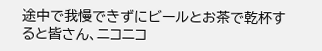途中で我慢できずにビールとお茶で乾杯すると皆さん、ニコニコ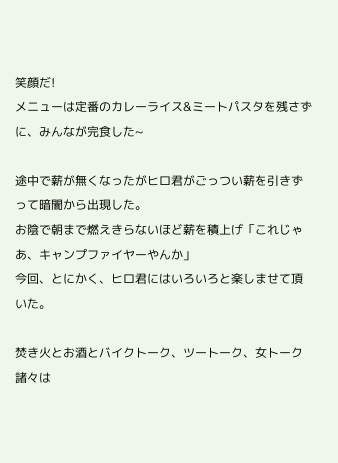笑顔だ!
メニューは定番のカレーライス&ミートパスタを残さずに、みんなが完食した~

途中で薪が無くなったがヒロ君がごっつい薪を引きずって暗闇から出現した。
お陰で朝まで燃えきらないほど薪を積上げ「これじゃあ、キャンプファイヤーやんか」
今回、とにかく、ヒロ君にはいろいろと楽しませて頂いた。

焚き火とお酒とバイクトーク、ツートーク、女トーク諸々は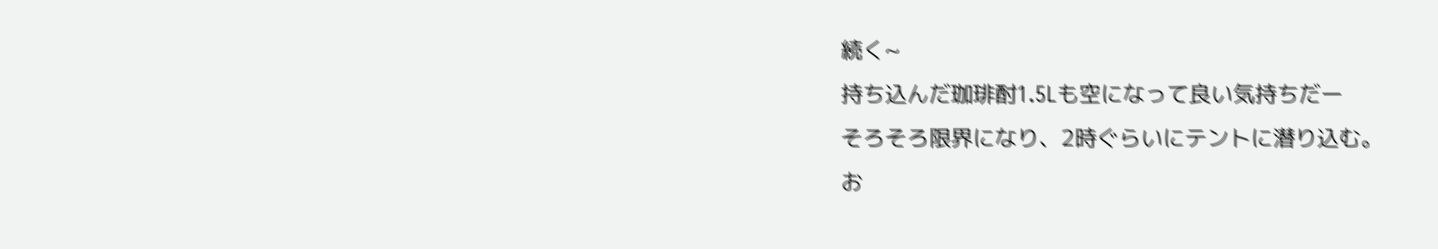続く~
持ち込んだ珈琲酎1.5Lも空になって良い気持ちだー
そろそろ限界になり、2時ぐらいにテントに潜り込む。
お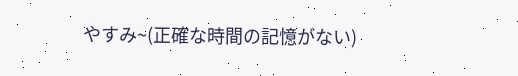やすみ~(正確な時間の記憶がない)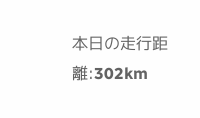本日の走行距離:302km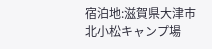宿泊地:滋賀県大津市 北小松キャンプ場